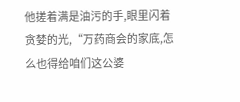他搓着满是油污的手,眼里闪着贪婪的光,“万药商会的家底,怎么也得给咱们这公婆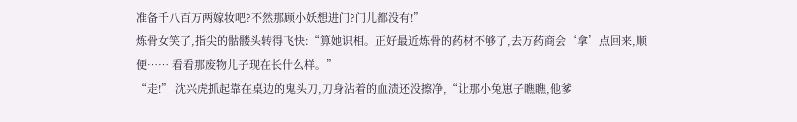准备千八百万两嫁妆吧?不然那顾小妖想进门?门儿都没有!”
炼骨女笑了,指尖的骷髅头转得飞快:“算她识相。正好最近炼骨的药材不够了,去万药商会‘拿’点回来,顺便…… 看看那废物儿子现在长什么样。”
“走!” 沈兴虎抓起靠在桌边的鬼头刀,刀身沾着的血渍还没擦净,“让那小兔崽子瞧瞧,他爹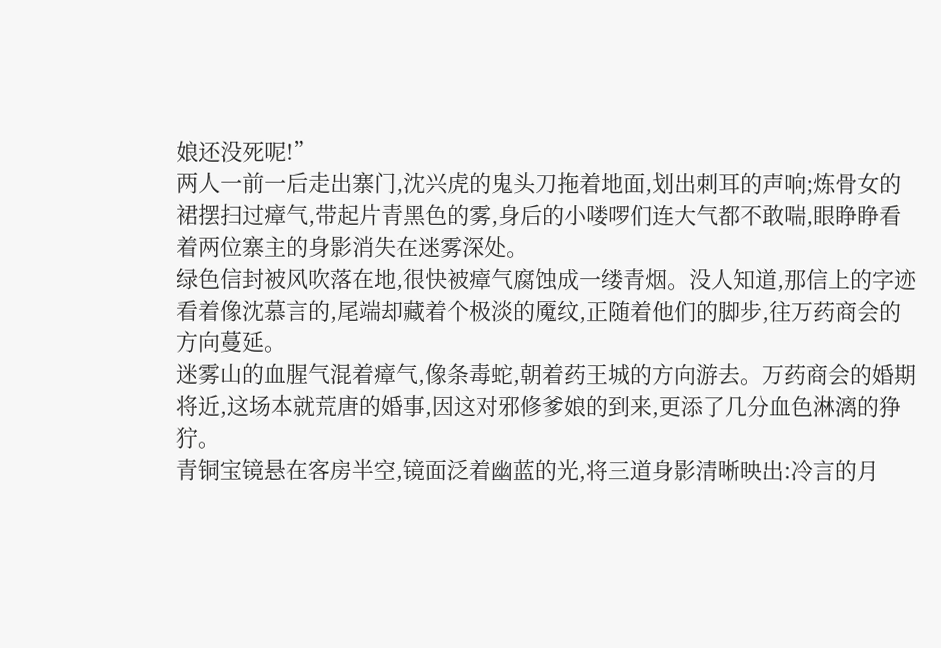娘还没死呢!”
两人一前一后走出寨门,沈兴虎的鬼头刀拖着地面,划出刺耳的声响;炼骨女的裙摆扫过瘴气,带起片青黑色的雾,身后的小喽啰们连大气都不敢喘,眼睁睁看着两位寨主的身影消失在迷雾深处。
绿色信封被风吹落在地,很快被瘴气腐蚀成一缕青烟。没人知道,那信上的字迹看着像沈慕言的,尾端却藏着个极淡的魇纹,正随着他们的脚步,往万药商会的方向蔓延。
迷雾山的血腥气混着瘴气,像条毒蛇,朝着药王城的方向游去。万药商会的婚期将近,这场本就荒唐的婚事,因这对邪修爹娘的到来,更添了几分血色淋漓的狰狞。
青铜宝镜悬在客房半空,镜面泛着幽蓝的光,将三道身影清晰映出:冷言的月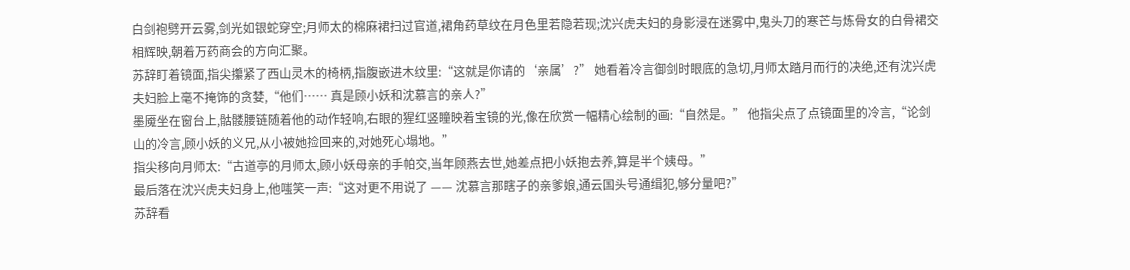白剑袍劈开云雾,剑光如银蛇穿空;月师太的棉麻裙扫过官道,裙角药草纹在月色里若隐若现;沈兴虎夫妇的身影浸在迷雾中,鬼头刀的寒芒与炼骨女的白骨裙交相辉映,朝着万药商会的方向汇聚。
苏辞盯着镜面,指尖攥紧了西山灵木的椅柄,指腹嵌进木纹里:“这就是你请的‘亲属’?” 她看着冷言御剑时眼底的急切,月师太踏月而行的决绝,还有沈兴虎夫妇脸上毫不掩饰的贪婪,“他们…… 真是顾小妖和沈慕言的亲人?”
墨魇坐在窗台上,骷髅腰链随着他的动作轻响,右眼的猩红竖瞳映着宝镜的光,像在欣赏一幅精心绘制的画:“自然是。” 他指尖点了点镜面里的冷言,“论剑山的冷言,顾小妖的义兄,从小被她捡回来的,对她死心塌地。”
指尖移向月师太:“古道亭的月师太,顾小妖母亲的手帕交,当年顾燕去世,她差点把小妖抱去养,算是半个姨母。”
最后落在沈兴虎夫妇身上,他嗤笑一声:“这对更不用说了 —— 沈慕言那瞎子的亲爹娘,通云国头号通缉犯,够分量吧?”
苏辞看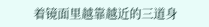着镜面里越靠越近的三道身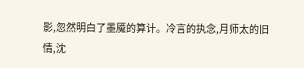影,忽然明白了墨魇的算计。冷言的执念,月师太的旧情,沈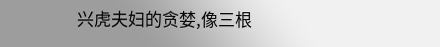兴虎夫妇的贪婪,像三根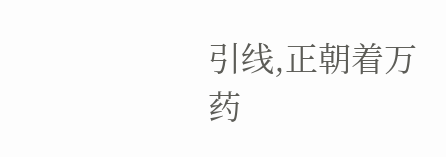引线,正朝着万药